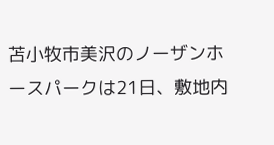苫小牧市美沢のノーザンホースパークは21日、敷地内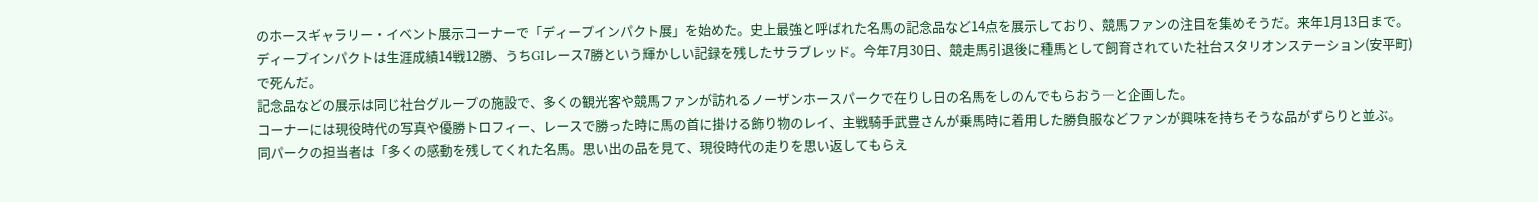のホースギャラリー・イベント展示コーナーで「ディープインパクト展」を始めた。史上最強と呼ばれた名馬の記念品など14点を展示しており、競馬ファンの注目を集めそうだ。来年1月13日まで。
ディープインパクトは生涯成績14戦12勝、うちGIレース7勝という輝かしい記録を残したサラブレッド。今年7月30日、競走馬引退後に種馬として飼育されていた社台スタリオンステーション(安平町)で死んだ。
記念品などの展示は同じ社台グループの施設で、多くの観光客や競馬ファンが訪れるノーザンホースパークで在りし日の名馬をしのんでもらおう―と企画した。
コーナーには現役時代の写真や優勝トロフィー、レースで勝った時に馬の首に掛ける飾り物のレイ、主戦騎手武豊さんが乗馬時に着用した勝負服などファンが興味を持ちそうな品がずらりと並ぶ。
同パークの担当者は「多くの感動を残してくれた名馬。思い出の品を見て、現役時代の走りを思い返してもらえ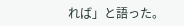れば」と語った。